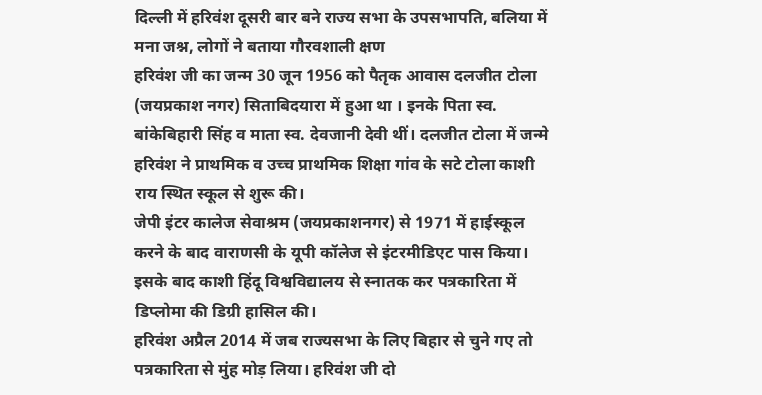दिल्ली में हरिवंश दूसरी बार बने राज्य सभा के उपसभापति, बलिया में मना जश्न, लोगों ने बताया गौरवशाली क्षण
हरिवंश जी का जन्म 30 जून 1956 को पैतृक आवास दलजीत टोला (जयप्रकाश नगर) सिताबिदयारा में हुआ था । इनके पिता स्व. बांकेबिहारी सिंह व माता स्व. देवजानी देवी थीं। दलजीत टोला में जन्मे हरिवंश ने प्राथमिक व उच्च प्राथमिक शिक्षा गांव के सटे टोला काशी राय स्थित स्कूल से शुरू की।
जेपी इंटर कालेज सेवाश्रम (जयप्रकाशनगर) से 1971 में हाईस्कूल करने के बाद वाराणसी के यूपी कॉलेज से इंटरमीडिएट पास किया। इसके बाद काशी हिंदू विश्वविद्यालय से स्नातक कर पत्रकारिता में डिप्लोमा की डिग्री हासिल की।
हरिवंश अप्रैल 2014 में जब राज्यसभा के लिए बिहार से चुने गए तो पत्रकारिता से मुंह मोड़ लिया। हरिवंश जी दो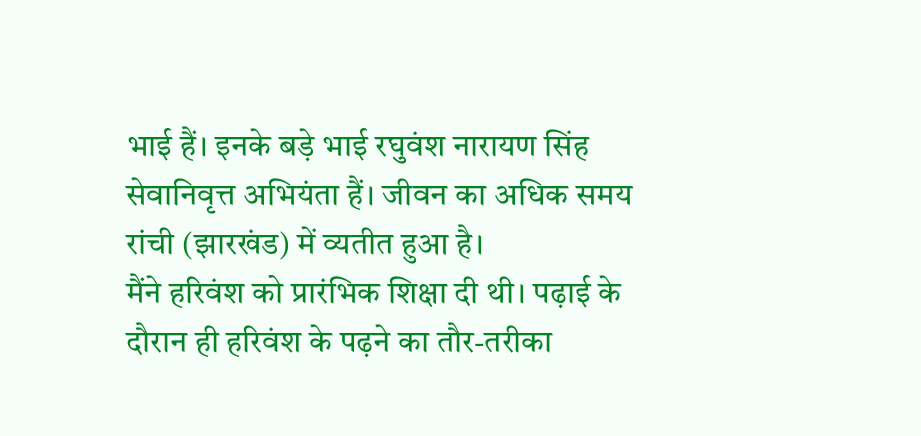भाई हैं। इनके बड़े भाई रघुवंश नारायण सिंह सेवानिवृत्त अभियंता हैं। जीवन का अधिक समय रांची (झारखंड) में व्यतीत हुआ है।
मैंने हरिवंश को प्रारंभिक शिक्षा दी थी। पढ़ाई के दौरान ही हरिवंश के पढ़ने का तौर-तरीका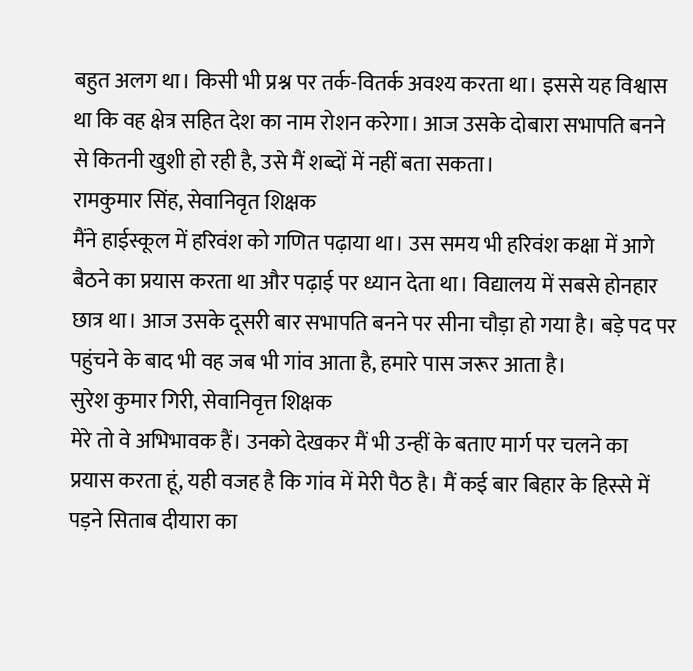बहुत अलग था। किसी भी प्रश्न पर तर्क-वितर्क अवश्य करता था। इससे यह विश्वास था कि वह क्षेत्र सहित देश का नाम रोशन करेगा। आज उसके दोबारा सभापति बनने से कितनी खुशी हो रही है, उसे मैं शब्दों में नहीं बता सकता।
रामकुमार सिंह, सेवानिवृत शिक्षक
मैंने हाईस्कूल में हरिवंश को गणित पढ़ाया था। उस समय भी हरिवंश कक्षा में आगे बैठने का प्रयास करता था और पढ़ाई पर ध्यान देता था। विद्यालय में सबसे होनहार छात्र था। आज उसके दूसरी बार सभापति बनने पर सीना चौड़ा हो गया है। बड़े पद पर पहुंचने के बाद भी वह जब भी गांव आता है, हमारे पास जरूर आता है।
सुरेश कुमार गिरी, सेवानिवृत्त शिक्षक
मेरे तो वे अभिभावक हैं। उनको देखकर मैं भी उन्हीं के बताए मार्ग पर चलने का प्रयास करता हूं, यही वजह है कि गांव में मेरी पैठ है। मैं कई बार बिहार के हिस्से में पड़ने सिताब दीयारा का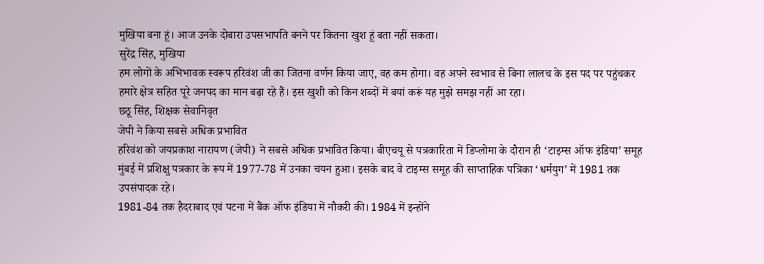मुखिया बना हूं। आज उनके दोबारा उपसभापति बनने पर कितना खुश हूं बता नहीं सकता।
सुरेंद्र सिंह, मुखिया
हम लोगों के अभिभावक स्वरूप हरिवंश जी का जितना वर्णन किया जाए, वह कम होगा। वह अपने स्वभाव से बिना लालच के इस पद पर पहुंचकर हमारे क्षेत्र सहित पूरे जनपद का मान बढ़ा रहे हैं। इस खुशी को किन शब्दों में बयां करूं यह मुझे समझ नहीं आ रहा।
छठू सिंह, शिक्षक सेवानिवृत
जेपी ने किया सबसे अधिक प्रभावित
हरिवंश को जयप्रकाश नारायण (जेपी) ने सबसे अधिक प्रभावित किया। बीएचयू से पत्रकारिता में डिप्लोमा के दौरान ही ‘टाइम्स ऑफ इंडिया’ समूह मुंबई में प्रशिक्षु पत्रकार के रूप में 1977-78 में उनका चयन हुआ। इसके बाद वे टाइम्स समूह की साप्ताहिक पत्रिका ‘धर्मयुग’ में 1981 तक उपसंपादक रहे।
1981-84 तक हैदराबाद एवं पटना में बैंक ऑफ इंडिया में नौकरी की। 1984 में इन्होंने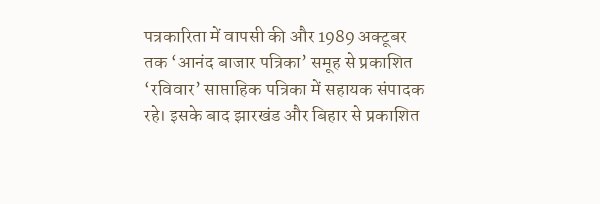पत्रकारिता में वापसी की और 1989 अक्टूबर तक ‘आनंद बाजार पत्रिका’ समूह से प्रकाशित ‘रविवार’ साप्ताहिक पत्रिका में सहायक संपादक रहे। इसके बाद झारखंड और बिहार से प्रकाशित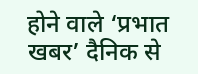होने वाले ‘प्रभात खबर’ दैनिक से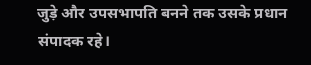जुड़े और उपसभापति बनने तक उसके प्रधान संपादक रहे।